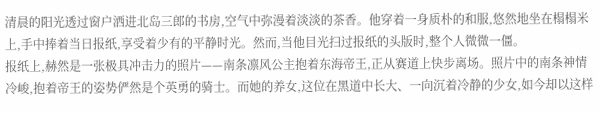清晨的阳光透过窗户洒进北岛三郎的书房,空气中弥漫着淡淡的茶香。他穿着一身质朴的和服,悠然地坐在榻榻米上,手中捧着当日报纸,享受着少有的平静时光。然而,当他目光扫过报纸的头版时,整个人微微一僵。
报纸上,赫然是一张极具冲击力的照片——南条凛风公主抱着东海帝王,正从赛道上快步离场。照片中的南条神情冷峻,抱着帝王的姿势俨然是个英勇的骑士。而她的养女,这位在黑道中长大、一向沉着冷静的少女,如今却以这样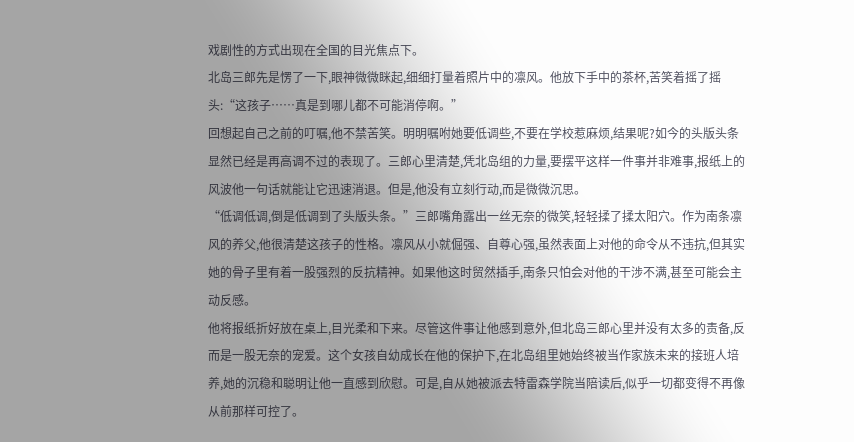戏剧性的方式出现在全国的目光焦点下。
北岛三郎先是愣了一下,眼神微微眯起,细细打量着照片中的凛风。他放下手中的茶杯,苦笑着摇了摇头:“这孩子……真是到哪儿都不可能消停啊。”
回想起自己之前的叮嘱,他不禁苦笑。明明嘱咐她要低调些,不要在学校惹麻烦,结果呢?如今的头版头条显然已经是再高调不过的表现了。三郎心里清楚,凭北岛组的力量,要摆平这样一件事并非难事,报纸上的风波他一句话就能让它迅速消退。但是,他没有立刻行动,而是微微沉思。
“低调低调,倒是低调到了头版头条。”三郎嘴角露出一丝无奈的微笑,轻轻揉了揉太阳穴。作为南条凛风的养父,他很清楚这孩子的性格。凛风从小就倔强、自尊心强,虽然表面上对他的命令从不违抗,但其实她的骨子里有着一股强烈的反抗精神。如果他这时贸然插手,南条只怕会对他的干涉不满,甚至可能会主动反感。
他将报纸折好放在桌上,目光柔和下来。尽管这件事让他感到意外,但北岛三郎心里并没有太多的责备,反而是一股无奈的宠爱。这个女孩自幼成长在他的保护下,在北岛组里她始终被当作家族未来的接班人培养,她的沉稳和聪明让他一直感到欣慰。可是,自从她被派去特雷森学院当陪读后,似乎一切都变得不再像从前那样可控了。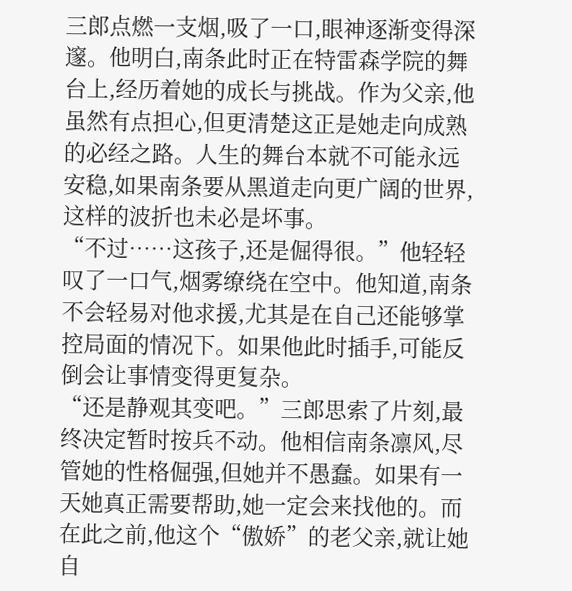三郎点燃一支烟,吸了一口,眼神逐渐变得深邃。他明白,南条此时正在特雷森学院的舞台上,经历着她的成长与挑战。作为父亲,他虽然有点担心,但更清楚这正是她走向成熟的必经之路。人生的舞台本就不可能永远安稳,如果南条要从黑道走向更广阔的世界,这样的波折也未必是坏事。
“不过……这孩子,还是倔得很。”他轻轻叹了一口气,烟雾缭绕在空中。他知道,南条不会轻易对他求援,尤其是在自己还能够掌控局面的情况下。如果他此时插手,可能反倒会让事情变得更复杂。
“还是静观其变吧。”三郎思索了片刻,最终决定暂时按兵不动。他相信南条凛风,尽管她的性格倔强,但她并不愚蠢。如果有一天她真正需要帮助,她一定会来找他的。而在此之前,他这个“傲娇”的老父亲,就让她自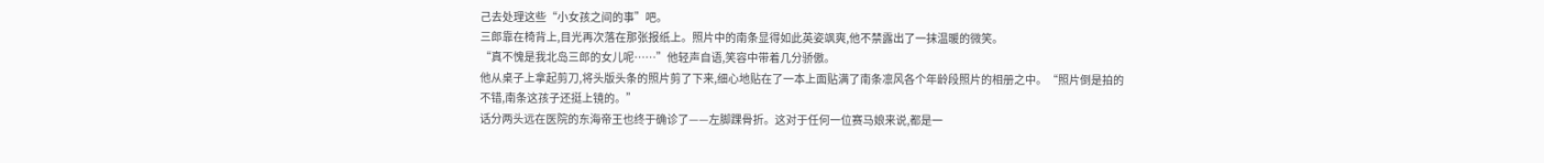己去处理这些“小女孩之间的事”吧。
三郎靠在椅背上,目光再次落在那张报纸上。照片中的南条显得如此英姿飒爽,他不禁露出了一抹温暖的微笑。
“真不愧是我北岛三郎的女儿呢……”他轻声自语,笑容中带着几分骄傲。
他从桌子上拿起剪刀,将头版头条的照片剪了下来,细心地贴在了一本上面贴满了南条凛风各个年龄段照片的相册之中。“照片倒是拍的不错,南条这孩子还挺上镜的。”
话分两头远在医院的东海帝王也终于确诊了——左脚踝骨折。这对于任何一位赛马娘来说,都是一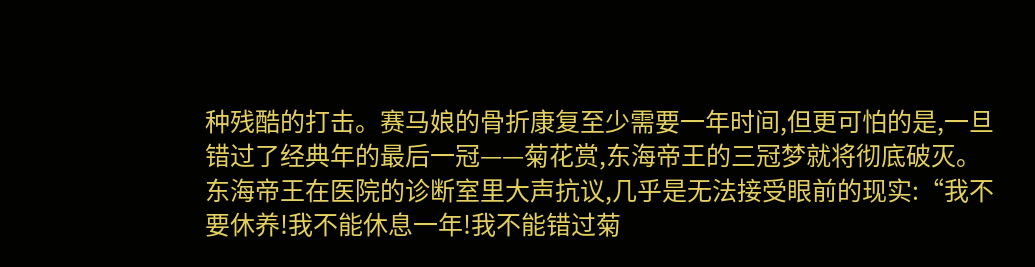种残酷的打击。赛马娘的骨折康复至少需要一年时间,但更可怕的是,一旦错过了经典年的最后一冠——菊花赏,东海帝王的三冠梦就将彻底破灭。
东海帝王在医院的诊断室里大声抗议,几乎是无法接受眼前的现实:“我不要休养!我不能休息一年!我不能错过菊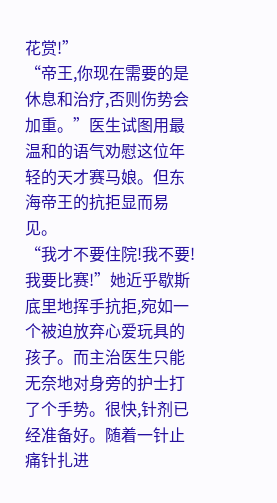花赏!”
“帝王,你现在需要的是休息和治疗,否则伤势会加重。”医生试图用最温和的语气劝慰这位年轻的天才赛马娘。但东海帝王的抗拒显而易见。
“我才不要住院!我不要!我要比赛!”她近乎歇斯底里地挥手抗拒,宛如一个被迫放弃心爱玩具的孩子。而主治医生只能无奈地对身旁的护士打了个手势。很快,针剂已经准备好。随着一针止痛针扎进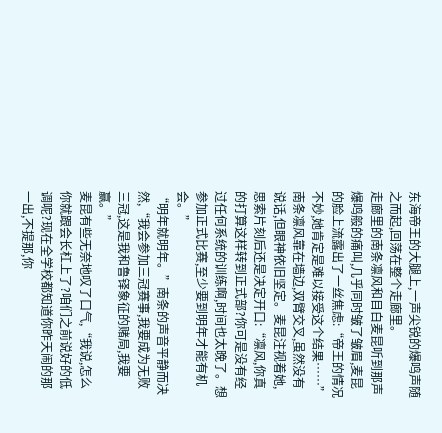东海帝王的大腿上,一声尖锐的爆鸣声随之而起,回荡在整个走廊里。
走廊里的南条凛风和目白麦昆听到那声爆鸣般的痛叫,几乎同时皱了皱眉,麦昆的脸上流露出了一丝焦虑:“帝王的情况不妙,她肯定是难以接受这个结果……”
南条凛风靠在墙边,双臂交叉,虽然没有说话,但眼神依旧坚定。麦昆注视着她,思索片刻后还是决定开口:“凛风,你真的打算这样转到正式部?你可是没有经过任何系统的训练啊,时间也太晚了。想参加正式比赛,至少要到明年才能有机会。”
“明年就明年。”南条的声音平静而决然,“我会参加三冠赛事,我要成为无败三冠,这是我和鲁铎象征的赌局,我要赢。”
麦昆有些无奈地叹了口气,“我说,怎么你就跟会长杠上了?咱们之前说好的低调呢?现在全学校都知道你昨天闹的那一出,不提那,你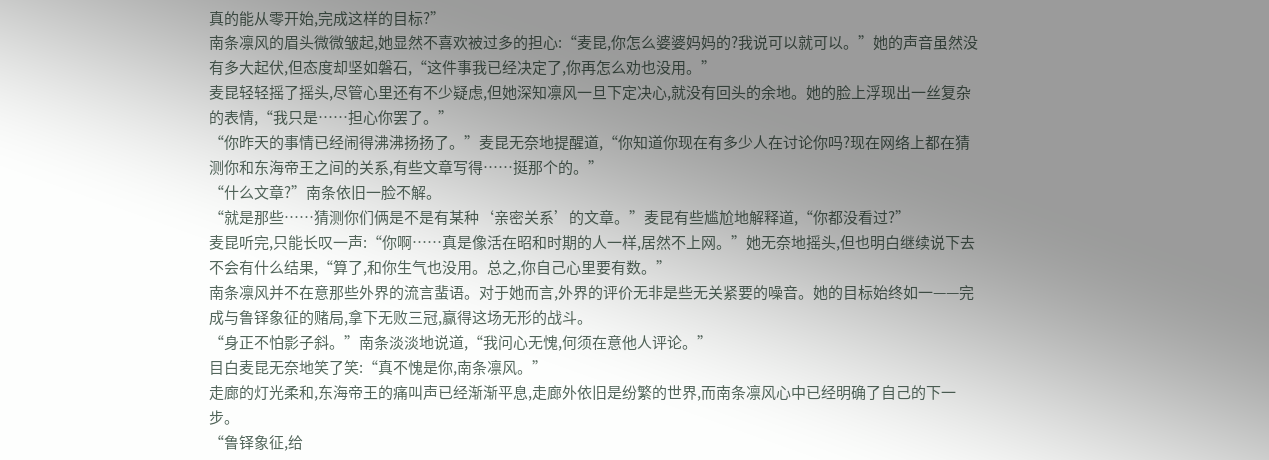真的能从零开始,完成这样的目标?”
南条凛风的眉头微微皱起,她显然不喜欢被过多的担心:“麦昆,你怎么婆婆妈妈的?我说可以就可以。”她的声音虽然没有多大起伏,但态度却坚如磐石,“这件事我已经决定了,你再怎么劝也没用。”
麦昆轻轻摇了摇头,尽管心里还有不少疑虑,但她深知凛风一旦下定决心,就没有回头的余地。她的脸上浮现出一丝复杂的表情,“我只是……担心你罢了。”
“你昨天的事情已经闹得沸沸扬扬了。”麦昆无奈地提醒道,“你知道你现在有多少人在讨论你吗?现在网络上都在猜测你和东海帝王之间的关系,有些文章写得……挺那个的。”
“什么文章?”南条依旧一脸不解。
“就是那些……猜测你们俩是不是有某种‘亲密关系’的文章。”麦昆有些尴尬地解释道,“你都没看过?”
麦昆听完,只能长叹一声:“你啊……真是像活在昭和时期的人一样,居然不上网。”她无奈地摇头,但也明白继续说下去不会有什么结果,“算了,和你生气也没用。总之,你自己心里要有数。”
南条凛风并不在意那些外界的流言蜚语。对于她而言,外界的评价无非是些无关紧要的噪音。她的目标始终如一——完成与鲁铎象征的赌局,拿下无败三冠,赢得这场无形的战斗。
“身正不怕影子斜。”南条淡淡地说道,“我问心无愧,何须在意他人评论。”
目白麦昆无奈地笑了笑:“真不愧是你,南条凛风。”
走廊的灯光柔和,东海帝王的痛叫声已经渐渐平息,走廊外依旧是纷繁的世界,而南条凛风心中已经明确了自己的下一步。
“鲁铎象征,给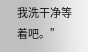我洗干净等着吧。”